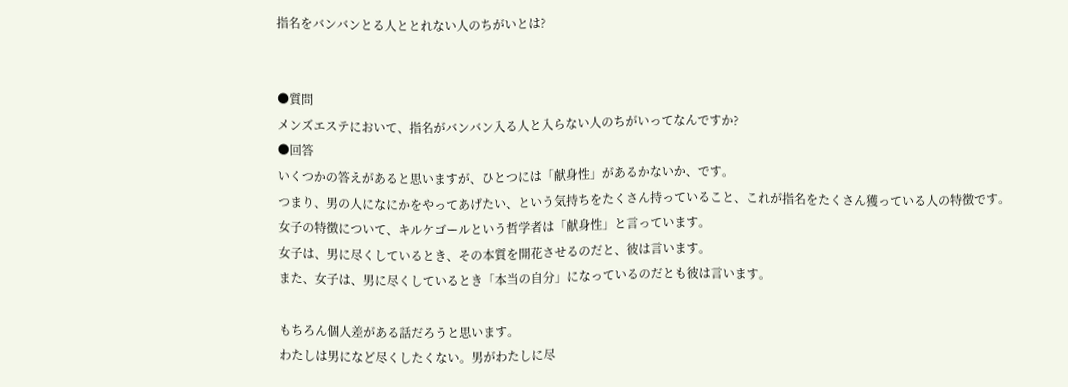指名をバンバンとる人ととれない人のちがいとは?


●質問
メンズエステにおいて、指名がバンバン入る人と入らない人のちがいってなんですか?
●回答
いくつかの答えがあると思いますが、ひとつには「献身性」があるかないか、です。
つまり、男の人になにかをやってあげたい、という気持ちをたくさん持っていること、これが指名をたくさん獲っている人の特徴です。
女子の特徴について、キルケゴールという哲学者は「献身性」と言っています。
女子は、男に尽くしているとき、その本質を開花させるのだと、彼は言います。
また、女子は、男に尽くしているとき「本当の自分」になっているのだとも彼は言います。

もちろん個人差がある話だろうと思います。
わたしは男になど尽くしたくない。男がわたしに尽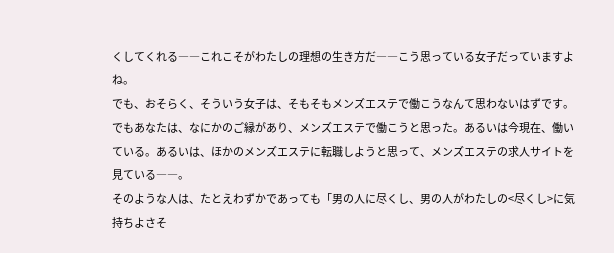くしてくれる――これこそがわたしの理想の生き方だ――こう思っている女子だっていますよね。
でも、おそらく、そういう女子は、そもそもメンズエステで働こうなんて思わないはずです。
でもあなたは、なにかのご縁があり、メンズエステで働こうと思った。あるいは今現在、働いている。あるいは、ほかのメンズエステに転職しようと思って、メンズエステの求人サイトを見ている――。
そのような人は、たとえわずかであっても「男の人に尽くし、男の人がわたしの<尽くし>に気持ちよさそ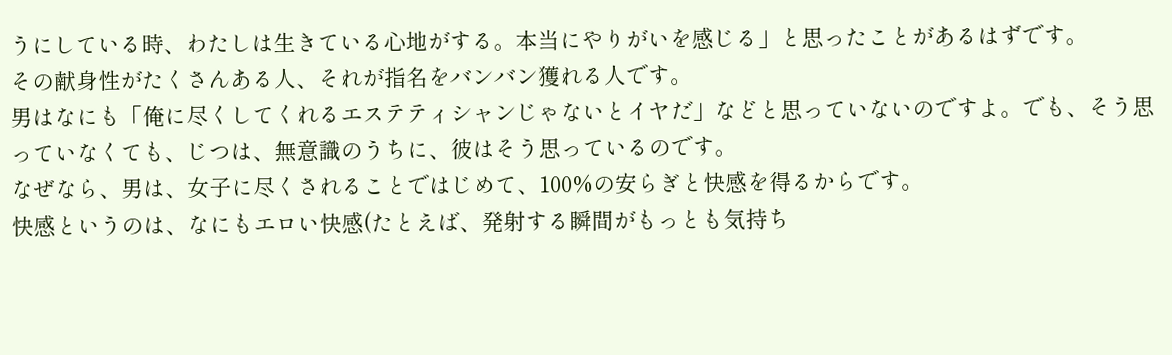うにしている時、わたしは生きている心地がする。本当にやりがいを感じる」と思ったことがあるはずです。
その献身性がたくさんある人、それが指名をバンバン獲れる人です。
男はなにも「俺に尽くしてくれるエステティシャンじゃないとイヤだ」などと思っていないのですよ。でも、そう思っていなくても、じつは、無意識のうちに、彼はそう思っているのです。
なぜなら、男は、女子に尽くされることではじめて、100%の安らぎと快感を得るからです。
快感というのは、なにもエロい快感(たとえば、発射する瞬間がもっとも気持ち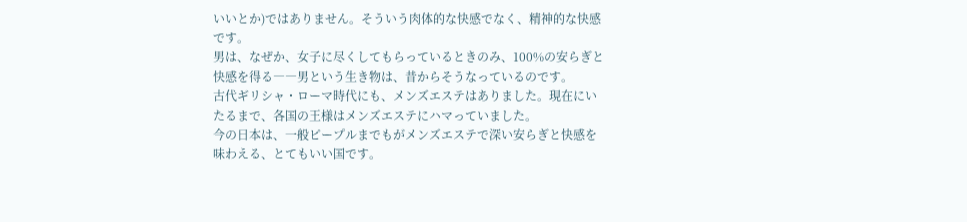いいとか)ではありません。そういう肉体的な快感でなく、精神的な快感です。
男は、なぜか、女子に尽くしてもらっているときのみ、100%の安らぎと快感を得る――男という生き物は、昔からそうなっているのです。
古代ギリシャ・ローマ時代にも、メンズエステはありました。現在にいたるまで、各国の王様はメンズエステにハマっていました。
今の日本は、一般ピープルまでもがメンズエステで深い安らぎと快感を味わえる、とてもいい国です。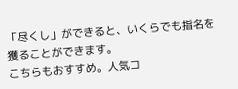「尽くし」ができると、いくらでも指名を獲ることができます。
こちらもおすすめ。人気コ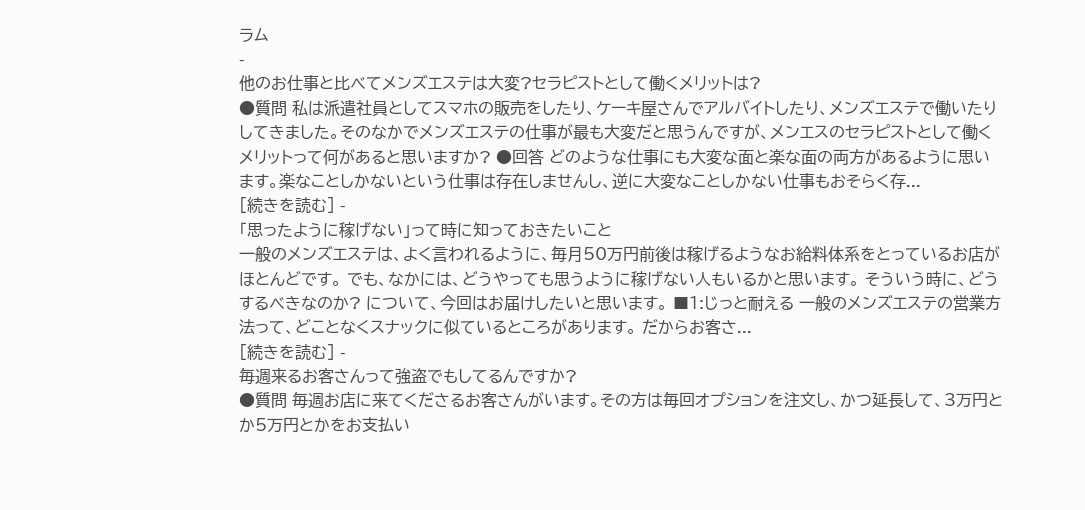ラム
-
他のお仕事と比べてメンズエステは大変?セラピストとして働くメリットは?
●質問 私は派遣社員としてスマホの販売をしたり、ケーキ屋さんでアルバイトしたり、メンズエステで働いたりしてきました。そのなかでメンズエステの仕事が最も大変だと思うんですが、メンエスのセラピストとして働くメリットって何があると思いますか? ●回答 どのような仕事にも大変な面と楽な面の両方があるように思います。楽なことしかないという仕事は存在しませんし、逆に大変なことしかない仕事もおそらく存...
[続きを読む] -
「思ったように稼げない」って時に知っておきたいこと
一般のメンズエステは、よく言われるように、毎月50万円前後は稼げるようなお給料体系をとっているお店がほとんどです。 でも、なかには、どうやっても思うように稼げない人もいるかと思います。 そういう時に、どうするべきなのか? について、今回はお届けしたいと思います。 ■1:じっと耐える 一般のメンズエステの営業方法って、どことなくスナックに似ているところがあります。 だからお客さ...
[続きを読む] -
毎週来るお客さんって強盗でもしてるんですか?
●質問 毎週お店に来てくださるお客さんがいます。その方は毎回オプションを注文し、かつ延長して、3万円とか5万円とかをお支払い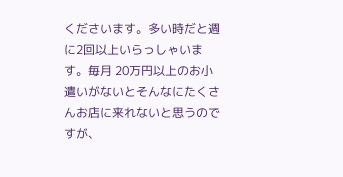くださいます。多い時だと週に2回以上いらっしゃいます。毎月 20万円以上のお小遣いがないとそんなにたくさんお店に来れないと思うのですが、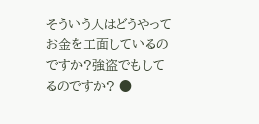そういう人はどうやってお金を工面しているのですか?強盗でもしてるのですか? ●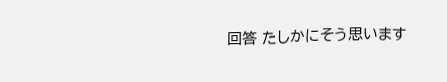回答 たしかにそう思います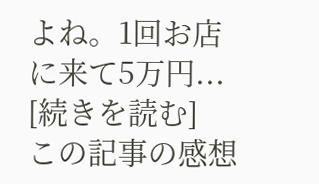よね。1回お店に来て5万円...
[続きを読む]
この記事の感想